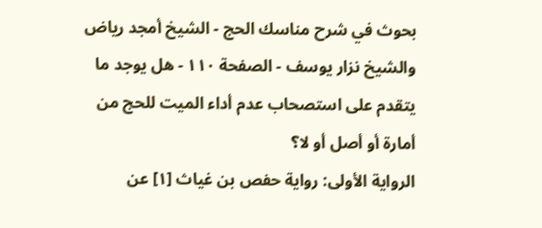بحوث في شرح مناسك الحج - الشيخ أمجد رياض والشيخ نزار يوسف - الصفحة ١١٠ - هل يوجد ما يتقدم على استصحاب عدم أداء الميت للحج من أمارة أو أصل أو لا؟
الرواية الأولى: رواية حفص بن غياث [١] عن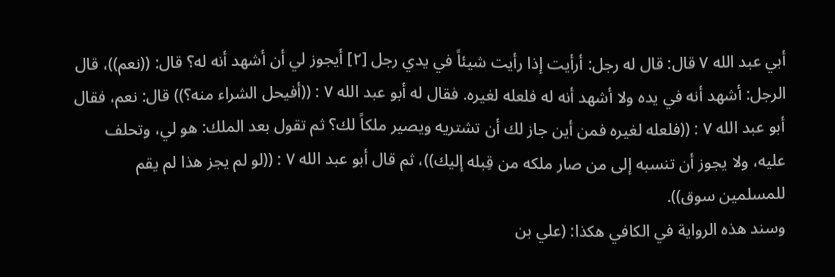أبي عبد الله ٧ قال: قال له رجل: أرأيت إذا رأيت شيئاً في يدي رجل [٢] أيجوز لي أن أشهد أنه له؟ قال: ((نعم))، قال الرجل: أشهد أنه في يده ولا أشهد أنه له فلعله لغيره. فقال له أبو عبد الله ٧ : ((أفيحل الشراء منه؟)) قال: نعم، فقال أبو عبد الله ٧ : ((فلعله لغيره فمن أين جاز لك أن تشتريه ويصير ملكاً لك؟ ثم تقول بعد الملك: هو لي، وتحلف عليه، ولا يجوز أن تنسبه إلى من صار ملكه من قِبله إليك))، ثم قال أبو عبد الله ٧ : ((لو لم يجز هذا لم يقم للمسلمين سوق)).
وسند هذه الرواية في الكافي هكذا: (علي بن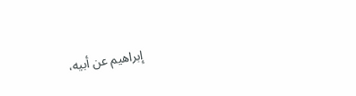إبراهيم عن أبيه،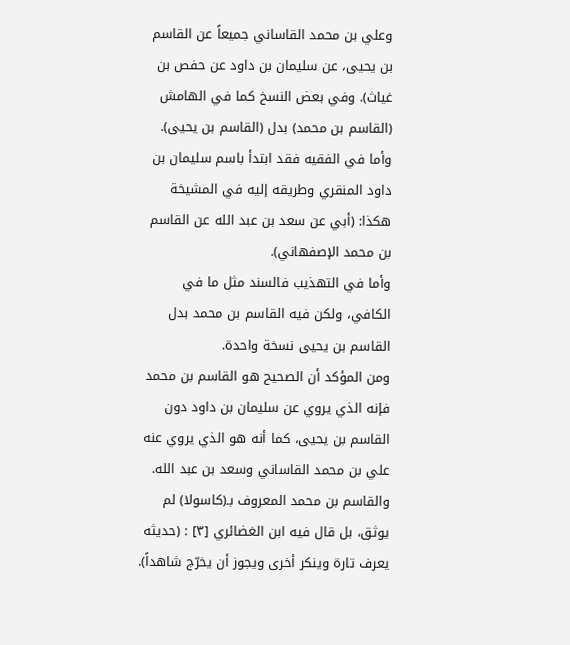وعلي بن محمد القاساني جميعاً عن القاسم بن يحيى، عن سليمان بن داود عن حفص بن غياث). وفي بعض النسخ كما في الهامش (القاسم بن محمد) بدل (القاسم بن يحيى).
وأما في الفقيه فقد ابتدأ باسم سليمان بن داود المنقري وطريقه إليه في المشيخة هكذا: (أبي عن سعد بن عبد الله عن القاسم بن محمد الإصفهاني).
وأما في التهذيب فالسند مثل ما في الكافي، ولكن فيه القاسم بن محمد بدل القاسم بن يحيى نسخة واحدة.
ومن المؤكد أن الصحيح هو القاسم بن محمد فإنه الذي يروي عن سليمان بن داود دون القاسم بن يحيى، كما أنه هو الذي يروي عنه علي بن محمد القاساني وسعد بن عبد الله.
والقاسم بن محمد المعروف بـ(كاسولا) لم يوثق، بل قال فيه ابن الغضائري [٣] : (حديثه يعرف تارة وينكر أخرى ويجوز أن يخرّج شاهداً).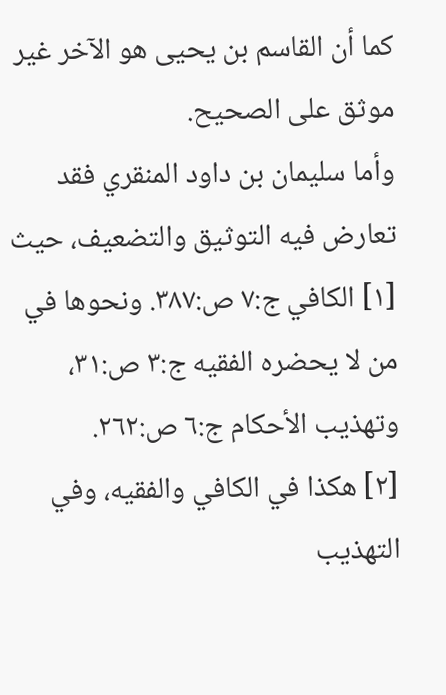كما أن القاسم بن يحيى هو الآخر غير موثق على الصحيح.
وأما سليمان بن داود المنقري فقد تعارض فيه التوثيق والتضعيف، حيث
[١] الكافي ج:٧ ص:٣٨٧. ونحوها في من لا يحضره الفقيه ج:٣ ص:٣١، وتهذيب الأحكام ج:٦ ص:٢٦٢.
[٢] هكذا في الكافي والفقيه، وفي التهذيب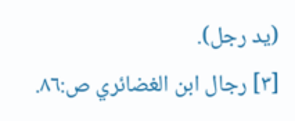(يد رجل).
[٣] رجال ابن الغضائري ص:٨٦.